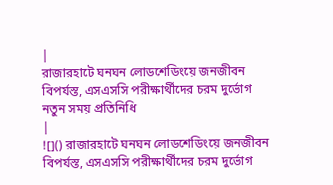|
রাজারহাটে ঘনঘন লোডশেডিংয়ে জনজীবন বিপর্যস্ত, এসএসসি পরীক্ষার্থীদের চরম দুর্ভোগ
নতুন সময় প্রতিনিধি
|
![]() রাজারহাটে ঘনঘন লোডশেডিংয়ে জনজীবন বিপর্যস্ত, এসএসসি পরীক্ষার্থীদের চরম দুর্ভোগ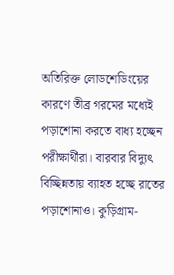অতিরিক্ত লোডশেডিংয়ের কারণে তীব্র গরমের মধ্যেই পড়াশোনা করতে বাধ্য হচ্ছেন পরীক্ষার্থীরা। বারবার বিদ্যুৎ বিচ্ছিন্নতায় ব্যাহত হচ্ছে রাতের পড়াশোনাও। কুড়িগ্রাম-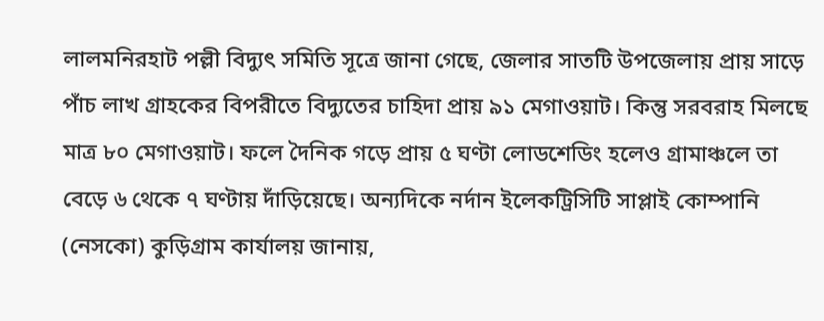লালমনিরহাট পল্লী বিদ্যুৎ সমিতি সূত্রে জানা গেছে, জেলার সাতটি উপজেলায় প্রায় সাড়ে পাঁচ লাখ গ্রাহকের বিপরীতে বিদ্যুতের চাহিদা প্রায় ৯১ মেগাওয়াট। কিন্তু সরবরাহ মিলছে মাত্র ৮০ মেগাওয়াট। ফলে দৈনিক গড়ে প্রায় ৫ ঘণ্টা লোডশেডিং হলেও গ্রামাঞ্চলে তা বেড়ে ৬ থেকে ৭ ঘণ্টায় দাঁড়িয়েছে। অন্যদিকে নর্দান ইলেকট্রিসিটি সাপ্লাই কোম্পানি (নেসকো) কুড়িগ্রাম কার্যালয় জানায়,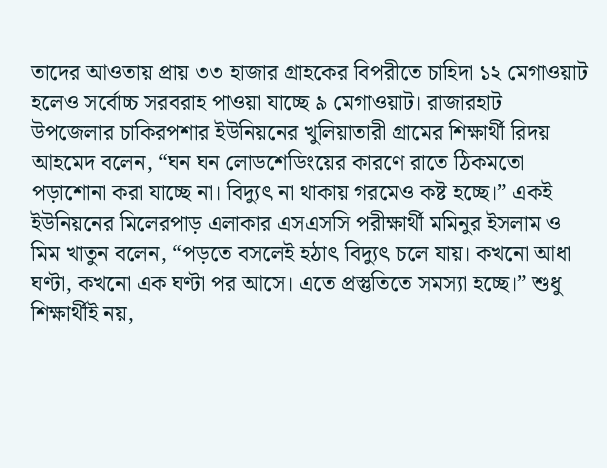তাদের আওতায় প্রায় ৩৩ হাজার গ্রাহকের বিপরীতে চাহিদা ১২ মেগাওয়াট হলেও সর্বোচ্চ সরবরাহ পাওয়া যাচ্ছে ৯ মেগাওয়াট। রাজারহাট উপজেলার চাকিরপশার ইউনিয়নের খুলিয়াতারী গ্রামের শিক্ষার্থী রিদয় আহমেদ বলেন, “ঘন ঘন লোডশেডিংয়ের কারণে রাতে ঠিকমতো পড়াশোনা করা যাচ্ছে না। বিদ্যুৎ না থাকায় গরমেও কষ্ট হচ্ছে।” একই ইউনিয়নের মিলেরপাড় এলাকার এসএসসি পরীক্ষার্থী মমিনুর ইসলাম ও মিম খাতুন বলেন, “পড়তে বসলেই হঠাৎ বিদ্যুৎ চলে যায়। কখনো আধা ঘণ্টা, কখনো এক ঘণ্টা পর আসে। এতে প্রস্তুতিতে সমস্যা হচ্ছে।” শুধু শিক্ষার্থীই নয়,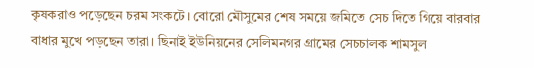কৃষকরাও পড়েছেন চরম সংকটে। বোরো মৌসুমের শেষ সময়ে জমিতে সেচ দিতে গিয়ে বারবার বাধার মুখে পড়ছেন তারা। ছিনাই ইউনিয়নের সেলিমনগর গ্রামের সেচচালক শামসুল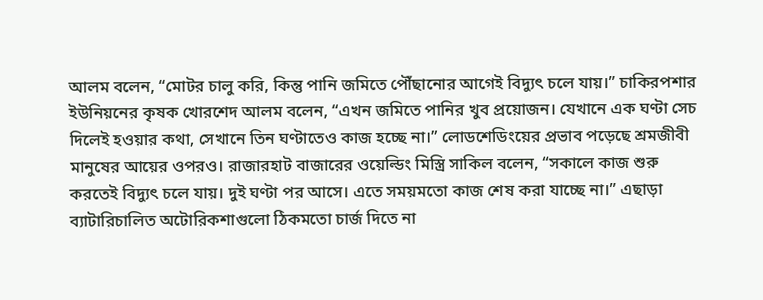আলম বলেন, “মোটর চালু করি, কিন্তু পানি জমিতে পৌঁছানোর আগেই বিদ্যুৎ চলে যায়।” চাকিরপশার ইউনিয়নের কৃষক খোরশেদ আলম বলেন, “এখন জমিতে পানির খুব প্রয়োজন। যেখানে এক ঘণ্টা সেচ দিলেই হওয়ার কথা, সেখানে তিন ঘণ্টাতেও কাজ হচ্ছে না।” লোডশেডিংয়ের প্রভাব পড়েছে শ্রমজীবী মানুষের আয়ের ওপরও। রাজারহাট বাজারের ওয়েল্ডিং মিস্ত্রি সাকিল বলেন, “সকালে কাজ শুরু করতেই বিদ্যুৎ চলে যায়। দুই ঘণ্টা পর আসে। এতে সময়মতো কাজ শেষ করা যাচ্ছে না।” এছাড়া ব্যাটারিচালিত অটোরিকশাগুলো ঠিকমতো চার্জ দিতে না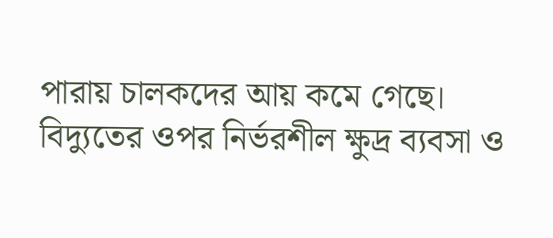পারায় চালকদের আয় কমে গেছে। বিদ্যুতের ওপর নির্ভরশীল ক্ষুদ্র ব্যবসা ও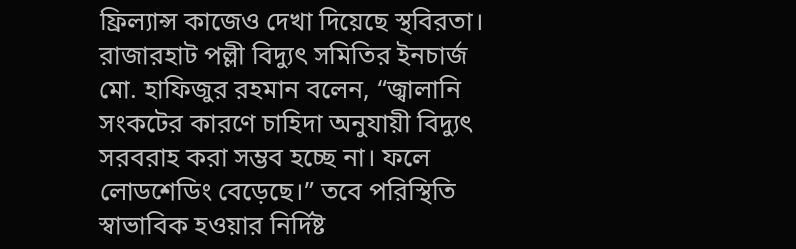ফ্রিল্যান্স কাজেও দেখা দিয়েছে স্থবিরতা। রাজারহাট পল্লী বিদ্যুৎ সমিতির ইনচার্জ মো. হাফিজুর রহমান বলেন, “জ্বালানি সংকটের কারণে চাহিদা অনুযায়ী বিদ্যুৎ সরবরাহ করা সম্ভব হচ্ছে না। ফলে লোডশেডিং বেড়েছে।” তবে পরিস্থিতি স্বাভাবিক হওয়ার নির্দিষ্ট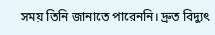সময় তিনি জানাতে পারেননি। দ্রুত বিদ্যুৎ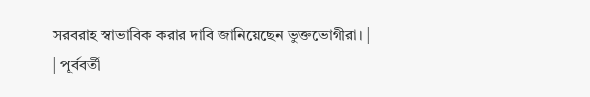সরবরাহ স্বাভাবিক করার দাবি জানিয়েছেন ভুক্তভোগীরা। |
| পূর্ববর্তী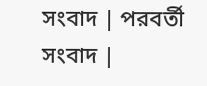সংবাদ | পরবর্তী সংবাদ |